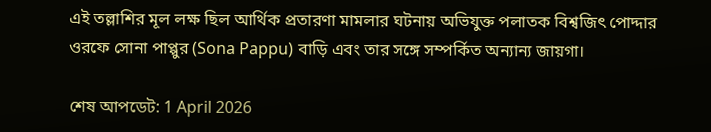এই তল্লাশির মূল লক্ষ ছিল আর্থিক প্রতারণা মামলার ঘটনায় অভিযুক্ত পলাতক বিশ্বজিৎ পোদ্দার ওরফে সোনা পাপ্পুর (Sona Pappu) বাড়ি এবং তার সঙ্গে সম্পর্কিত অন্যান্য জায়গা।

শেষ আপডেট: 1 April 2026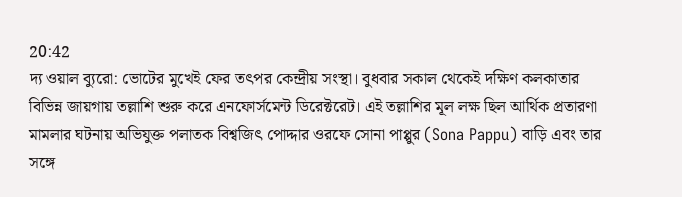20:42
দ্য ওয়াল ব্যুরো: ভোটের মুখেই ফের তৎপর কেন্দ্রীয় সংস্থা। বুধবার সকাল থেকেই দক্ষিণ কলকাতার বিভিন্ন জায়গায় তল্লাশি শুরু করে এনফোর্সমেন্ট ডিরেক্টরেট। এই তল্লাশির মূল লক্ষ ছিল আর্থিক প্রতারণা মামলার ঘটনায় অভিযুক্ত পলাতক বিশ্বজিৎ পোদ্দার ওরফে সোনা পাপ্পুর (Sona Pappu) বাড়ি এবং তার সঙ্গে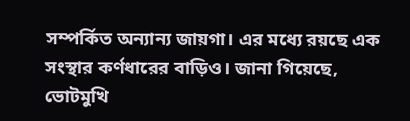সম্পর্কিত অন্যান্য জায়গা। এর মধ্যে রয়ছে এক সংস্থার কর্ণধারের বাড়িও। জানা গিয়েছে, ভোটমুখি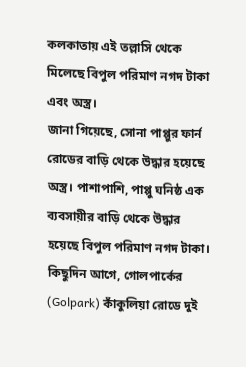কলকাতায় এই তল্লাসি থেকে মিলেছে বিপুল পরিমাণ নগদ টাকা এবং অস্ত্র।
জানা গিয়েছে, সোনা পাপ্পুর ফার্ন রোডের বাড়ি থেকে উদ্ধার হয়েছে অস্ত্র। পাশাপাশি, পাপ্পু ঘনিষ্ঠ এক ব্যবসায়ীর বাড়ি থেকে উদ্ধার হয়েছে বিপুল পরিমাণ নগদ টাকা। কিছুদিন আগে, গোলপার্কের (Golpark) কাঁকুলিয়া রোডে দুই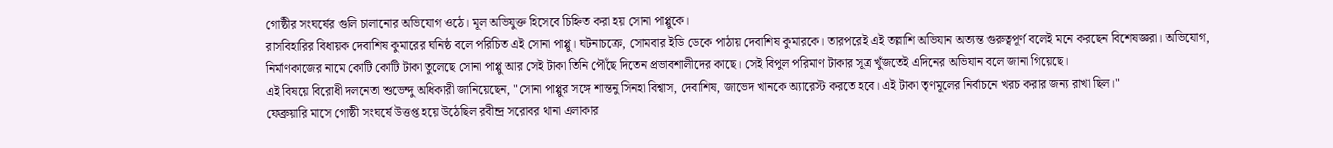গোষ্ঠীর সংঘর্ষের গুলি চালানোর অভিযোগ ওঠে। মূল অভিযুক্ত হিসেবে চিহ্নিত করা হয় সোনা পাপ্পুকে।
রাসবিহারির বিধায়ক দেবাশিষ কুমারের ঘনিষ্ঠ বলে পরিচিত এই সোনা পাপ্পু। ঘটনাচক্রে, সোমবার ইডি ডেকে পাঠায় দেবাশিষ কুমারকে। তারপরেই এই তল্লাশি অভিযান অত্যন্ত গুরুত্বপূর্ণ বলেই মনে করছেন বিশেষজ্ঞরা। অভিযোগ, নির্মাণকাজের নামে কোটি কোটি টাকা তুলেছে সোনা পাপ্পু আর সেই টাকা তিনি পৌঁছে দিতেন প্রভাবশালীদের কাছে। সেই বিপুল পরিমাণ টাকার সূত্র খুঁজতেই এদিনের অভিযান বলে জানা গিয়েছে।
এই বিষয়ে বিরোধী দলনেতা শুভেন্দু অধিকারী জানিয়েছেন, "সোনা পাপ্পুর সঙ্গে শান্তনু সিনহা বিশ্বাস, দেবাশিষ, জাভেদ খানকে অ্যারেস্ট করতে হবে। এই টাকা তৃণমূলের নির্বাচনে খরচ করার জন্য রাখা ছিল।"
ফেব্রুয়ারি মাসে গোষ্ঠী সংঘর্ষে উত্তপ্ত হয়ে উঠেছিল রবীন্দ্র সরোবর থানা এলাকার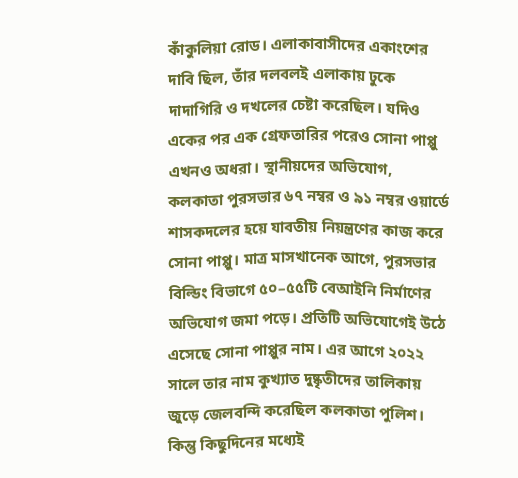কাঁকুলিয়া রোড। এলাকাবাসীদের একাংশের দাবি ছিল, তাঁর দলবলই এলাকায় ঢুকে দাদাগিরি ও দখলের চেষ্টা করেছিল। যদিও একের পর এক গ্রেফতারির পরেও সোনা পাপ্পু এখনও অধরা। স্থানীয়দের অভিযোগ, কলকাতা পুরসভার ৬৭ নম্বর ও ৯১ নম্বর ওয়ার্ডে শাসকদলের হয়ে যাবতীয় নিয়ন্ত্রণের কাজ করে সোনা পাপ্পু। মাত্র মাসখানেক আগে, পুরসভার বিল্ডিং বিভাগে ৫০–৫৫টি বেআইনি নির্মাণের অভিযোগ জমা পড়ে। প্রতিটি অভিযোগেই উঠে এসেছে সোনা পাপ্পুর নাম। এর আগে ২০২২ সালে তার নাম কুখ্যাত দুষ্কৃতীদের তালিকায় জুড়ে জেলবন্দি করেছিল কলকাতা পুলিশ। কিন্তু কিছুদিনের মধ্যেই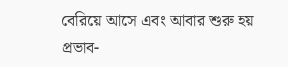বেরিয়ে আসে এবং আবার শুরু হয় প্রভাব-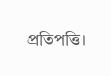প্রতিপত্তি।